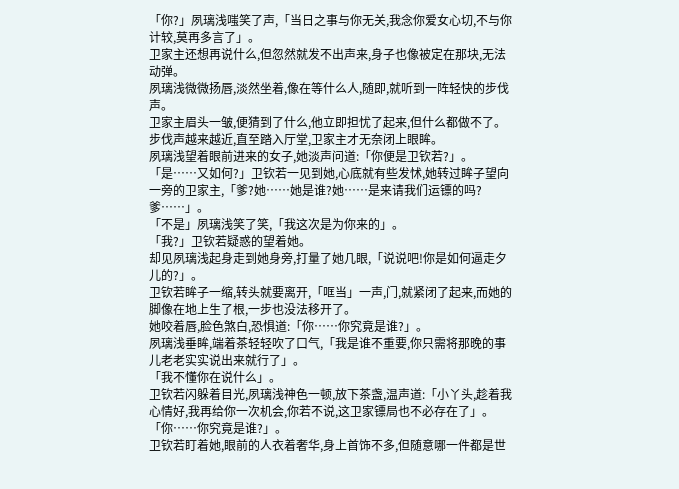「你?」夙璃浅嗤笑了声,「当日之事与你无关,我念你爱女心切,不与你计较,莫再多言了」。
卫家主还想再说什么,但忽然就发不出声来,身子也像被定在那块,无法动弹。
夙璃浅微微扬唇,淡然坐着,像在等什么人,随即,就听到一阵轻快的步伐声。
卫家主眉头一皱,便猜到了什么,他立即担忧了起来,但什么都做不了。
步伐声越来越近,直至踏入厅堂,卫家主才无奈闭上眼眸。
夙璃浅望着眼前进来的女子,她淡声问道:「你便是卫钦若?」。
「是……又如何?」卫钦若一见到她,心底就有些发怵,她转过眸子望向一旁的卫家主,「爹?她……她是谁?她……是来请我们运镖的吗?爹……」。
「不是」夙璃浅笑了笑,「我这次是为你来的」。
「我?」卫钦若疑惑的望着她。
却见夙璃浅起身走到她身旁,打量了她几眼,「说说吧!你是如何逼走夕儿的?」。
卫钦若眸子一缩,转头就要离开,「哐当」一声,门,就紧闭了起来,而她的脚像在地上生了根,一步也没法移开了。
她咬着唇,脸色煞白,恐惧道:「你……你究竟是谁?」。
夙璃浅垂眸,端着茶轻轻吹了口气,「我是谁不重要,你只需将那晚的事儿老老实实说出来就行了」。
「我不懂你在说什么」。
卫钦若闪躲着目光,夙璃浅神色一顿,放下茶盏,温声道:「小丫头,趁着我心情好,我再给你一次机会,你若不说,这卫家镖局也不必存在了」。
「你……你究竟是谁?」。
卫钦若盯着她,眼前的人衣着奢华,身上首饰不多,但随意哪一件都是世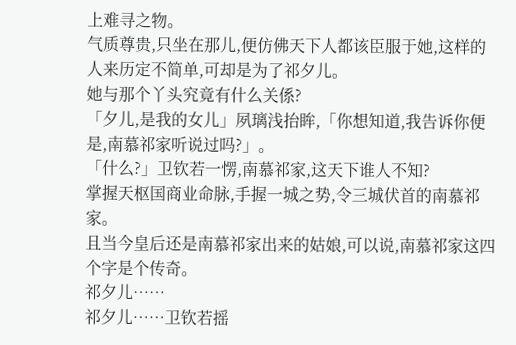上难寻之物。
气质尊贵,只坐在那儿,便仿佛天下人都该臣服于她,这样的人来历定不简单,可却是为了祁夕儿。
她与那个丫头究竟有什么关係?
「夕儿,是我的女儿」夙璃浅抬眸,「你想知道,我告诉你便是,南慕祁家听说过吗?」。
「什么?」卫钦若一愣,南慕祁家,这天下谁人不知?
掌握天枢国商业命脉,手握一城之势,令三城伏首的南慕祁家。
且当今皇后还是南慕祁家出来的姑娘,可以说,南慕祁家这四个字是个传奇。
祁夕儿……
祁夕儿……卫钦若摇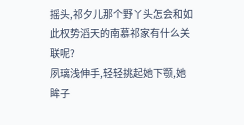摇头,祁夕儿那个野丫头怎会和如此权势滔天的南慕祁家有什么关联呢?
夙璃浅伸手,轻轻挑起她下颚,她眸子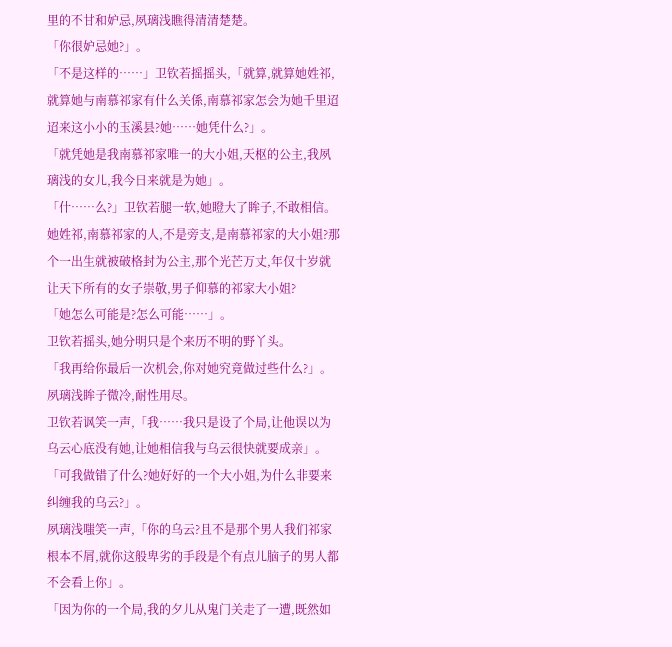里的不甘和妒忌,夙璃浅瞧得清清楚楚。
「你很妒忌她?」。
「不是这样的……」卫钦若摇摇头,「就算,就算她姓祁,就算她与南慕祁家有什么关係,南慕祁家怎会为她千里迢迢来这小小的玉溪县?她……她凭什么?」。
「就凭她是我南慕祁家唯一的大小姐,天枢的公主,我夙璃浅的女儿,我今日来就是为她」。
「什……么?」卫钦若腿一软,她瞪大了眸子,不敢相信。
她姓祁,南慕祁家的人,不是旁支,是南慕祁家的大小姐?那个一出生就被破格封为公主,那个光芒万丈,年仅十岁就让天下所有的女子崇敬,男子仰慕的祁家大小姐?
「她怎么可能是?怎么可能……」。
卫钦若摇头,她分明只是个来历不明的野丫头。
「我再给你最后一次机会,你对她究竟做过些什么?」。
夙璃浅眸子微冷,耐性用尽。
卫钦若讽笑一声,「我……我只是设了个局,让他误以为乌云心底没有她,让她相信我与乌云很快就要成亲」。
「可我做错了什么?她好好的一个大小姐,为什么非要来纠缠我的乌云?」。
夙璃浅嗤笑一声,「你的乌云?且不是那个男人我们祁家根本不屑,就你这般卑劣的手段是个有点儿脑子的男人都不会看上你」。
「因为你的一个局,我的夕儿从鬼门关走了一遭,既然如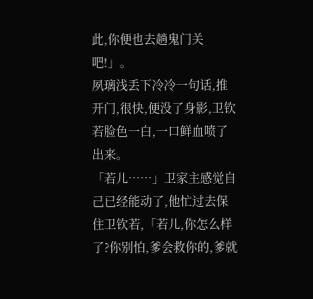此,你便也去趟鬼门关吧!」。
夙璃浅丢下冷冷一句话,推开门,很快,便没了身影,卫钦若脸色一白,一口鲜血喷了出来。
「若儿……」卫家主感觉自己已经能动了,他忙过去保住卫钦若,「若儿,你怎么样了?你别怕,爹会救你的,爹就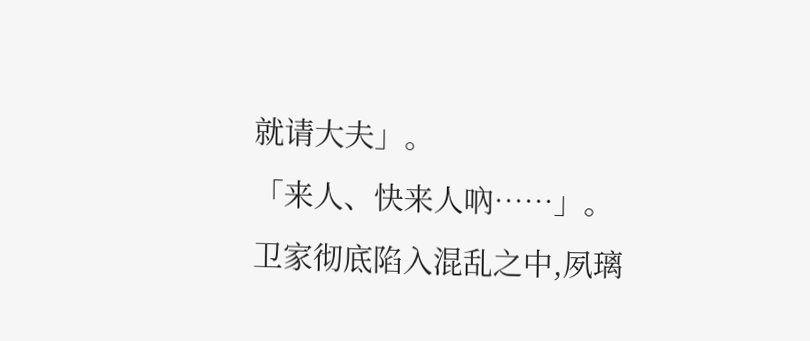就请大夫」。
「来人、快来人吶……」。
卫家彻底陷入混乱之中,夙璃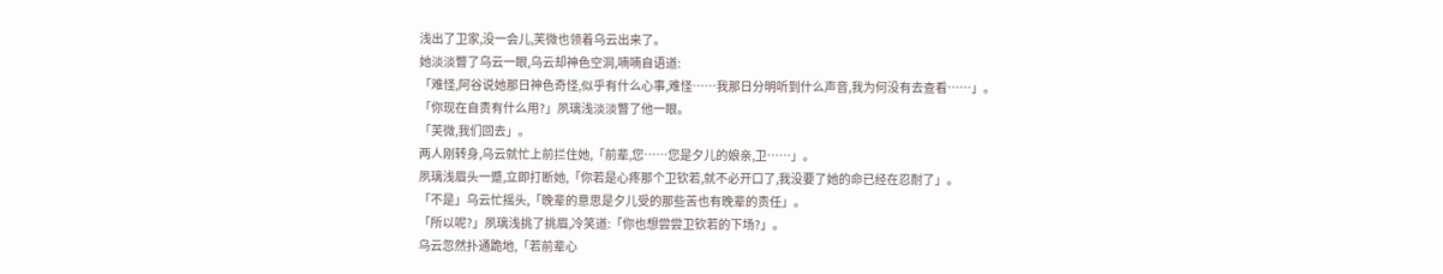浅出了卫家,没一会儿,芙微也领着乌云出来了。
她淡淡瞥了乌云一眼,乌云却神色空洞,喃喃自语道:
「难怪,阿谷说她那日神色奇怪,似乎有什么心事,难怪……我那日分明听到什么声音,我为何没有去查看……」。
「你现在自责有什么用?」夙璃浅淡淡瞥了他一眼。
「芙微,我们回去」。
两人刚转身,乌云就忙上前拦住她,「前辈,您……您是夕儿的娘亲,卫……」。
夙璃浅眉头一蹙,立即打断她,「你若是心疼那个卫钦若,就不必开口了,我没要了她的命已经在忍耐了」。
「不是」乌云忙摇头,「晚辈的意思是夕儿受的那些苦也有晚辈的责任」。
「所以呢?」夙璃浅挑了挑眉,冷笑道:「你也想尝尝卫钦若的下场?」。
乌云忽然扑通跪地,「若前辈心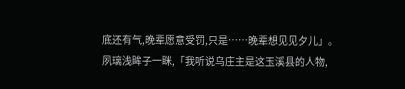底还有气,晚辈愿意受罚,只是……晚辈想见见夕儿」。
夙璃浅眸子一眯,「我听说乌庄主是这玉溪县的人物,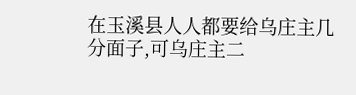在玉溪县人人都要给乌庄主几分面子,可乌庄主二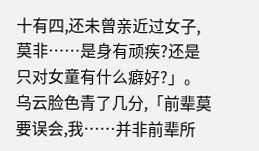十有四,还未曾亲近过女子,莫非……是身有顽疾?还是只对女童有什么癖好?」。
乌云脸色青了几分,「前辈莫要误会,我……并非前辈所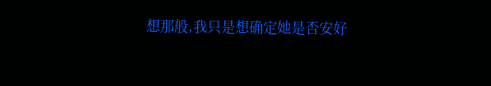想那般,我只是想确定她是否安好